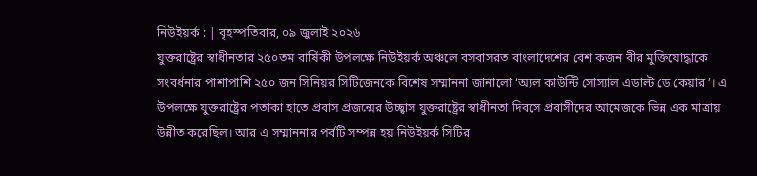নিউইয়র্ক : | বৃহস্পতিবার, ০৯ জুলাই ২০২৬
যুক্তরাষ্ট্রের স্বাধীনতার ২৫০তম বার্ষিকী উপলক্ষে নিউইয়র্ক অঞ্চলে বসবাসরত বাংলাদেশের বেশ কজন বীর মুক্তিযোদ্ধাকে সংবর্ধনার পাশাপাশি ২৫০ জন সিনিয়র সিটিজেনকে বিশেষ সম্মাননা জানালো ‘অ্যল কাউন্টি সোস্যাল এডাল্ট ডে কেয়ার’। এ উপলক্ষে যুক্তরাষ্ট্রের পতাকা হাতে প্রবাস প্রজন্মের উচ্ছ্বাস যুক্তরাষ্ট্রের স্বাধীনতা দিবসে প্রবাসীদের আমেজকে ভিন্ন এক মাত্রায় উন্নীত করেছিল। আর এ সম্মাননার পর্বটি সম্পন্ন হয় নিউইয়র্ক সিটির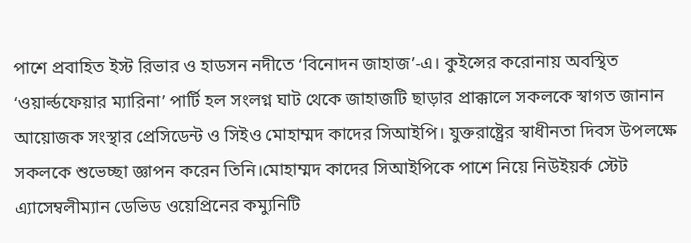পাশে প্রবাহিত ইস্ট রিভার ও হাডসন নদীতে ‘বিনোদন জাহাজ’-এ। কুইন্সের করোনায় অবস্থিত ‘ওয়ার্ল্ডফেয়ার ম্যারিনা’ পার্টি হল সংলগ্ন ঘাট থেকে জাহাজটি ছাড়ার প্রাক্কালে সকলকে স্বাগত জানান আয়োজক সংস্থার প্রেসিডেন্ট ও সিইও মোহাম্মদ কাদের সিআইপি। যুক্তরাষ্ট্রের স্বাধীনতা দিবস উপলক্ষে সকলকে শুভেচ্ছা জ্ঞাপন করেন তিনি।মোহাম্মদ কাদের সিআইপিকে পাশে নিয়ে নিউইয়র্ক স্টেট এ্যাসেম্বলীম্যান ডেভিড ওয়েপ্রিনের কম্যুনিটি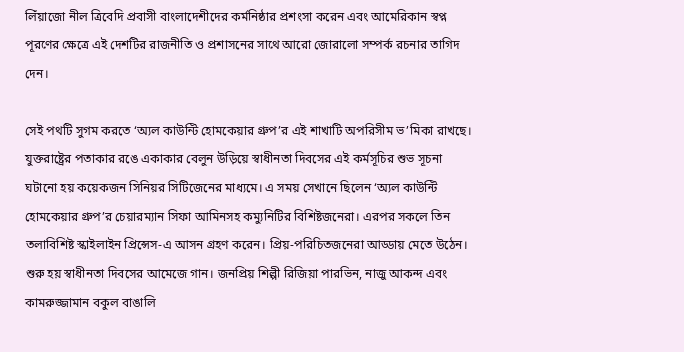লিঁয়াজো নীল ত্রিবেদি প্রবাসী বাংলাদেশীদের কর্মনিষ্ঠার প্রশংসা করেন এবং আমেরিকান স্বপ্ন পূরণের ক্ষেত্রে এই দেশটির রাজনীতি ও প্রশাসনের সাথে আরো জোরালো সম্পর্ক রচনার তাগিদ দেন।

সেই পথটি সুগম করতে ‘অ্যল কাউন্টি হোমকেয়ার গ্রুপ’র এই শাখাটি অপরিসীম ভ’মিকা রাখছে। যুক্তরাষ্ট্রের পতাকার রঙে একাকার বেলুন উড়িয়ে স্বাধীনতা দিবসের এই কর্মসূচির শুভ সূচনা ঘটানো হয় কয়েকজন সিনিয়র সিটিজেনের মাধ্যমে। এ সময় সেখানে ছিলেন ‘অ্যল কাউন্টি হোমকেয়ার গ্রুপ’র চেয়ারম্যান সিফা আমিনসহ কম্যুনিটির বিশিষ্টজনেরা। এরপর সকলে তিন তলাবিশিষ্ট স্কাইলাইন প্রিন্সেস-এ আসন গ্রহণ করেন। প্রিয়-পরিচিতজনেরা আড্ডায় মেতে উঠেন। শুরু হয় স্বাধীনতা দিবসের আমেজে গান। জনপ্রিয় শিল্পী রিজিয়া পারভিন, নাজু আকন্দ এবং কামরুজ্জামান বকুল বাঙালি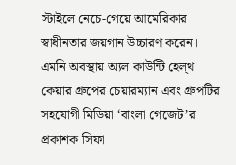স্টাইলে নেচে-গেয়ে আমেরিকার স্বাধীনতার জয়গান উচ্চারণ করেন।
এমনি অবস্থায় অ্যল কাউন্টি হেল্থ কেয়ার গ্রুপের চেয়ারম্যান এবং গ্রুপটির সহযোগী মিডিয়া ‘বাংলা গেজেট’র প্রকাশক সিফা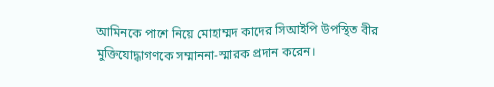আমিনকে পাশে নিয়ে মোহাম্মদ কাদের সিআইপি উপস্থিত বীর মুক্তিযোদ্ধাগণকে সম্মাননা-স্মারক প্রদান করেন।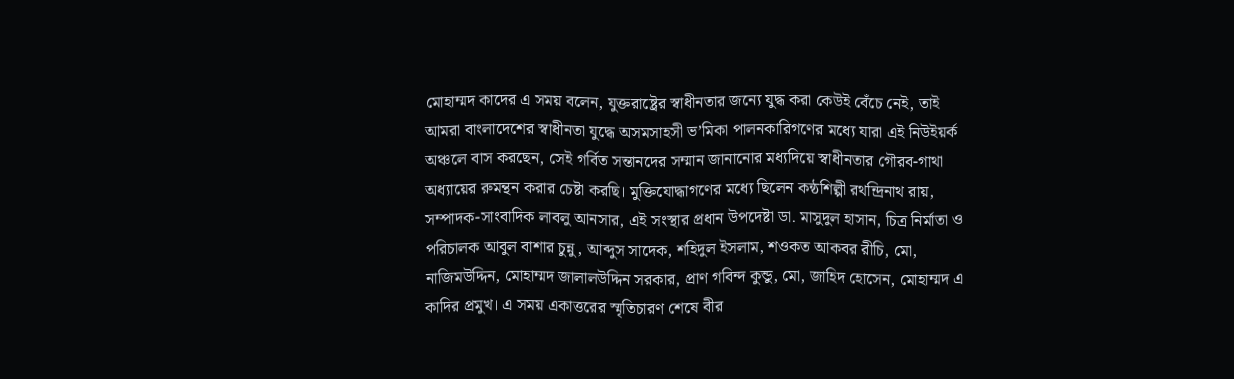মোহাম্মদ কাদের এ সময় বলেন, যুক্তরাষ্ট্রের স্বাধীনতার জন্যে যুদ্ধ করা কেউই বেঁচে নেই, তাই আমরা বাংলাদেশের স্বাধীনতা যুদ্ধে অসমসাহসী ভ’মিকা পালনকারিগণের মধ্যে যারা এই নিউইয়র্ক অঞ্চলে বাস করছেন, সেই গর্বিত সন্তানদের সম্মান জানানোর মধ্যদিয়ে স্বাধীনতার গৌরব-গাথা অধ্যায়ের রুমন্থন করার চেষ্টা করছি। মুক্তিযোদ্ধাগণের মধ্যে ছিলেন কন্ঠশিল্পী রথন্দ্রিনাথ রায়, সম্পাদক-সাংবাদিক লাবলু আনসার, এই সংস্থার প্রধান উপদেষ্টা ডা. মাসুদুল হাসান, চিত্র নির্মাতা ও পরিচালক আবুল বাশার চুন্নু, আব্দুস সাদেক, শহিদুল ইসলাম, শওকত আকবর রীচি, মো, নাজিমউদ্দিন, মোহাম্মদ জালালউদ্দিন সরকার, প্রাণ গবিন্দ কুন্ডু, মো, জাহিদ হোসেন, মোহাম্মদ এ কাদির প্রমুখ। এ সময় একাত্তরের স্মৃতিচারণ শেষে বীর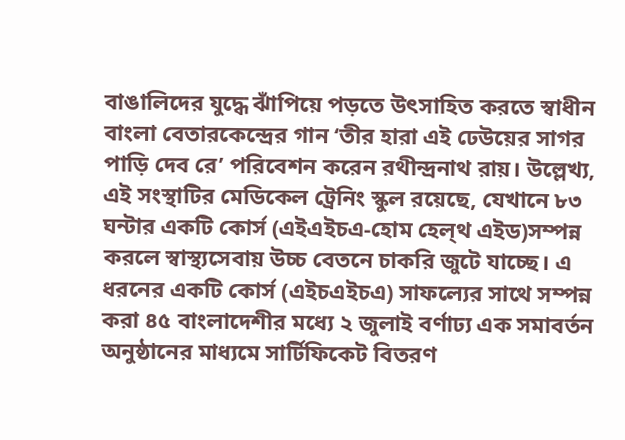বাঙালিদের যুদ্ধে ঝাঁপিয়ে পড়তে উৎসাহিত করতে স্বাধীন বাংলা বেতারকেন্দ্রের গান ‘তীর হারা এই ঢেউয়ের সাগর পাড়ি দেব রে’ পরিবেশন করেন রথীন্দ্রনাথ রায়। উল্লেখ্য, এই সংস্থাটির মেডিকেল ট্রেনিং স্কুল রয়েছে, যেখানে ৮৩ ঘন্টার একটি কোর্স (এইএইচএ-হোম হেল্থ এইড)সম্পন্ন করলে স্বাস্থ্যসেবায় উচ্চ বেতনে চাকরি জুটে যাচ্ছে। এ ধরনের একটি কোর্স (এইচএইচএ) সাফল্যের সাথে সম্পন্ন করা ৪৫ বাংলাদেশীর মধ্যে ২ জুলাই বর্ণাঢ্য এক সমাবর্তন অনুষ্ঠানের মাধ্যমে সার্টিফিকেট বিতরণ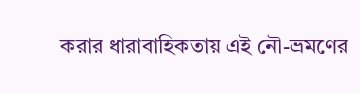করার ধারাবাহিকতায় এই নৌ-ভ্রমণের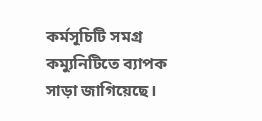কর্মসূচিটি সমগ্র কম্যুনিটিতে ব্যাপক সাড়া জাগিয়েছে।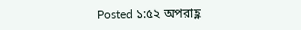Posted ১:৫২ অপরাহ্ণ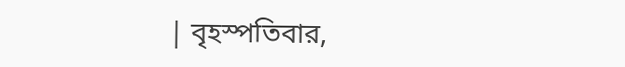| বৃহস্পতিবার,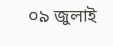০৯ জুলাই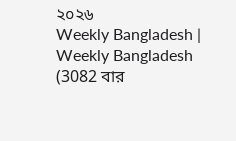২০২৬
Weekly Bangladesh | Weekly Bangladesh
(3082 বার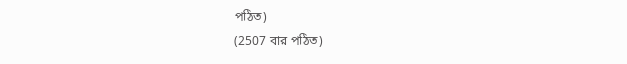পঠিত)
(2507 বার পঠিত)